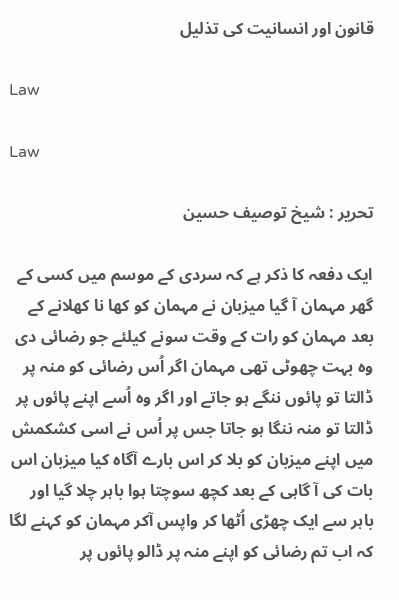قانون اور انسانیت کی تذلیل

Law

Law

تحریر : شیخ توصیف حسین

ایک دفعہ کا ذکر ہے کہ سردی کے موسم میں کسی کے گھر مہمان آ گیا میزبان نے مہمان کو کھا نا کھلانے کے بعد مہمان کو رات کے وقت سونے کیلئے جو رضائی دی وہ بہت چھوٹی تھی مہمان اگر اُس رضائی کو منہ پر ڈالتا تو پائوں ننگے ہو جاتے اور اگر وہ اُسے اپنے پائوں پر ڈالتا تو منہ ننگا ہو جاتا جس پر اُس نے اسی کشکمش میں اپنے میزبان کو بلا کر اس بارے آگاہ کیا میزبان اس بات کی آ گاہی کے بعد کچھ سوچتا ہوا باہر چلا گیا اور باہر سے ایک چھڑی اُٹھا کر واپس آکر مہمان کو کہنے لگا کہ اب تم رضائی کو اپنے منہ پر ڈالو پائوں پر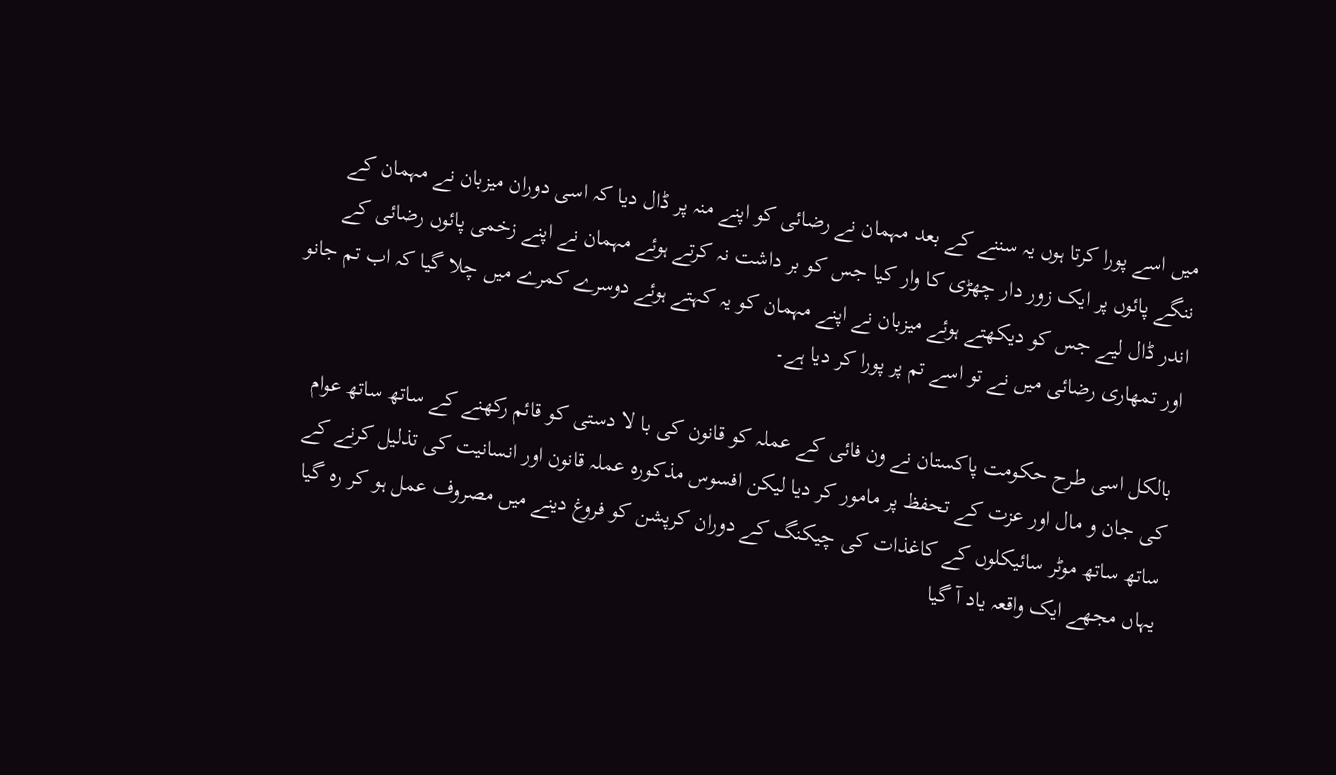میں اسے پورا کرتا ہوں یہ سننے کے بعد مہمان نے رضائی کو اپنے منہ پر ڈال دیا کہ اسی دوران میزبان نے مہمان کے ننگے پائوں پر ایک زور دار چھڑی کا وار کیا جس کو بر داشت نہ کرتے ہوئے مہمان نے اپنے زخمی پائوں رضائی کے اندر ڈال لیے جس کو دیکھتے ہوئے میزبان نے اپنے مہمان کو یہ کہتے ہوئے دوسرے کمرے میں چلا گیا کہ اب تم جانو اور تمھاری رضائی میں نے تو اسے تم پر پورا کر دیا ہے۔

بالکل اسی طرح حکومت پاکستان نے ون فائی کے عملہ کو قانون کی با لا دستی کو قائم رکھنے کے ساتھ ساتھ عوام کی جان و مال اور عزت کے تحفظ پر مامور کر دیا لیکن افسوس مذکورہ عملہ قانون اور انسانیت کی تذلیل کرنے کے ساتھ ساتھ موٹر سائیکلوں کے کاغذات کی چیکنگ کے دوران کرپشن کو فروغ دینے میں مصروف عمل ہو کر رہ گیا یہاں مجھے ایک واقعہ یاد آ گیا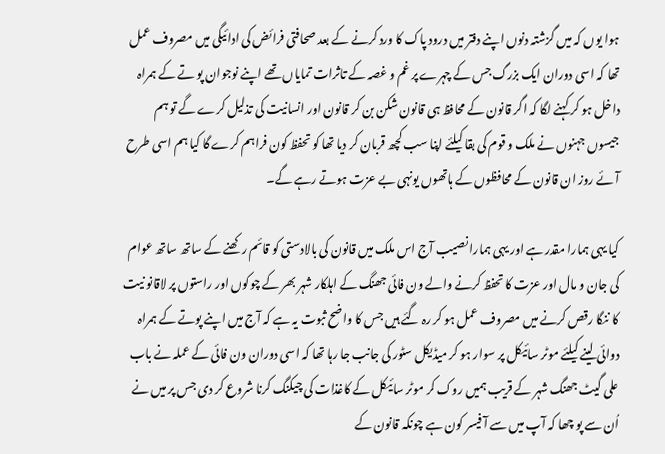ہوا یوں کہ میں گزشتہ دنوں اپنے دفتر میں درود پاک کا ورد کرنے کے بعد صحافتی فرائض کی ادائیگی میں مصروف عمل تھا کہ اسی دوران ایک بزرگ جس کے چہرے پر غم و غصہ کے تاثرات تمایاں تھے اپنے نوجوان پو تے کے ہمراہ داخل ہو کر کہنے لگا کہ اگر قانون کے محافظ ہی قانون شکن بن کر قانون اور انسانیت کی تذلیل کرے گے تو ہم جیسوں جہنوں نے ملک و قوم کی بقا کیلئے اپنا سب کچھ قربان کر دیا تھا کو تحفظ کون فراہم کرے گا کیا ہم اسی طرح آئے روز ان قانون کے محافظوں کے ہاتھوں یونہی بے عزت ہوتے رہے گے۔

کیا یہی ہمارا مقدر ہے اور یہی ہمارا نصیب آج اس ملک میں قانون کی بالادستی کو قائم رکھنے کے ساتھ ساتھ عوام کی جان و مال اور عزت کا تحفظ کرنے والے ون فائی جھنگ کے اہلکار شہر بھر کے چوکوں اور راستوں پر لاقانو نیت کا ننگا رقص کرنے میں مصروف عمل ہو کر رہ گئے ہیں جس کا واضح ثبوت یہ ہے کہ آج میں اپنے پوتے کے ہمراہ دوائی لینے کیلئے موٹر سائیکل پر سوار ہو کر میڈیکل سٹور کی جانب جا رہا تھا کہ اسی دوران ون فائی کے عملہ نے باب علی گیٹ جھنگ شہر کے قریب ہمیں روک کر موٹر سائیکل کے کاغذات کی چیکنگ کرنا شروع کر دی جس پر میں نے اُن سے پو چھا کہ آپ میں سے آ فیسر کون ہے چونکہ قانون کے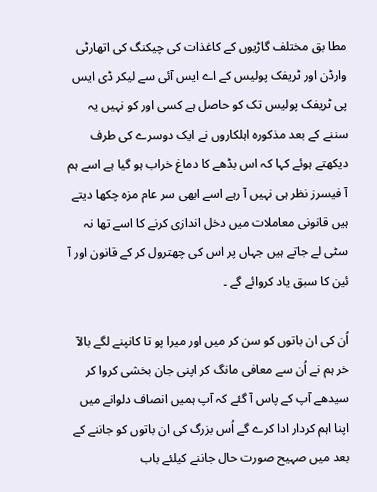مطا بق مختلف گاڑیوں کے کاغذات کی چیکنگ کی اتھارٹی وارڈن اور ٹریفک پولیس کے اے ایس آئی سے لیکر ڈی ایس پی ٹریفک پولیس تک کو حاصل ہے کسی اور کو نہیں یہ سننے کے بعد مذکورہ اہلکاروں نے ایک دوسرے کی طرف دیکھتے ہوئے کہا کہ اس بڈھے کا دماغ خراب ہو گیا ہے اسے ہم آ فیسرز نظر ہی نہیں آ رہے اسے ابھی سر عام مزہ چکھا دیتے ہیں قانونی معاملات میں دخل اندازی کرنے کا اسے تھا نہ سٹی لے جاتے ہیں جہاں پر اس کی چھترول کر کے قانون اور آ ئین کا سبق یاد کروائے گے ۔

اُن کی ان باتوں کو سن کر میں اور میرا پو تا کانپنے لگے بالآ خر ہم نے اُن سے معافی مانگ کر اپنی جان بخشی کروا کر سیدھے آپ کے پاس آ گئے کہ آپ ہمیں انصاف دلوانے میں اپنا اہم کردار ادا کرے گے اُس بزرگ کی ان باتوں کو جاننے کے بعد میں صہیح صورت حال جاننے کیلئے باب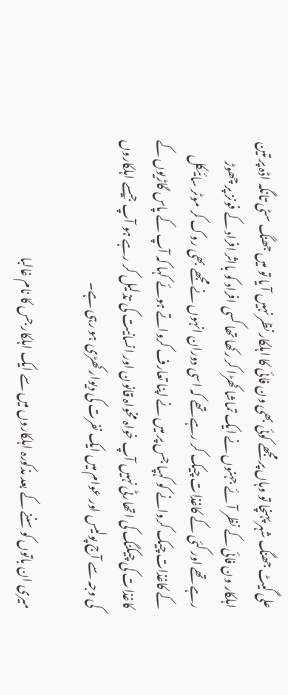علی گیٹ جھنگ شہر پہنچا تو وہاں پر مجھے کوئی بھی ون فائی کا اہلکار نظر نہیں آ یا تو میں جھنگ سٹی تانگہ اڈہ پر تین اہلکار ون فائی کے نظر آئے جہنوں نے ایک تماشا کھڑا کر رکھا تھا کسی افراد کو بااثر افراد کے فونز پر چھوڑ رہے تھے اور کئی کے کاغذات چیک کر رہے تھے کہ اسی دوران انہوں نے مجھے بھی روک کر موٹر سائیکل کے کاغذات چیک کروانے کو کہپا جس پر میں نے اپنا تعارف کرواتے ہوئے کہا کہ آپ کے پاس گاڑیوں کے کاغذات کی چیکنگ کی اتھارٹی نہیں آپ خواہ مخواہ قانون اور انسانیت کی تذلیل کر رہے ہو آپ جیسے اہلکاروں کی وجہ سے آج پولیس اور عوام میں ایک نفرت کی دیوار کھڑی ہو رہی ہے۔

میری ان باتوں کو سننے کے بعد مذکورہ اہلکاروں میں سے ایک اہلکار جس کا نام غالبا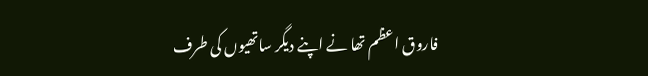فاروق اعظم تھا نے اپنے دیگر ساتھیوں کی طرف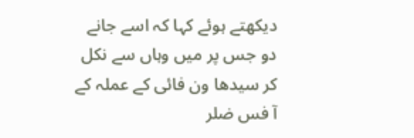دیکھتے ہوئے کہا کہ اسے جانے دو جس پر میں وہاں سے نکل کر سیدھا ون فائی کے عملہ کے آ فس ضلر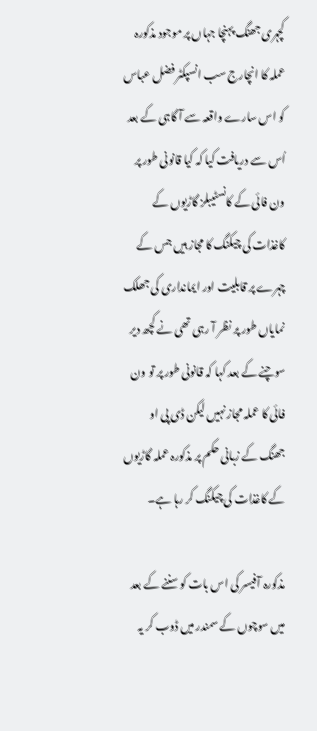کچہری جھنگ پہنچا جہاں پر موجود مذکورہ عملہ کا انچارج سب انسپکٹر فضل عباس کو اس سارے واقعہ سے آ گاہی کے بعد اُس سے دریافت کیا کہ کیا قانونی طور پر ون فائی کے کانسٹیبلز گاڑیوں کے کاغذات کی چیکنگ کا مجاز ہیں جس کے چہرے پر قابلیت اور ایمانداری کی جھلک نمایاں طور پر نظر آ رہی تھی نے کچھ دیر سوچنے کے بعد کہا کہ قانونی طور پر تو ون فائی کا عملہ مجاز نہیں لیکن ڈی پی او جھنگ کے زبانی حکم پر مذکورہ عملہ گاڑیوں کے کاغذات کی چیکنگ کر رہا ہے۔

مذکورہ آ فیسر کی اس بات کو سننے کے بعد میں سوچوں کے سمندر میں ڈوب کر یہ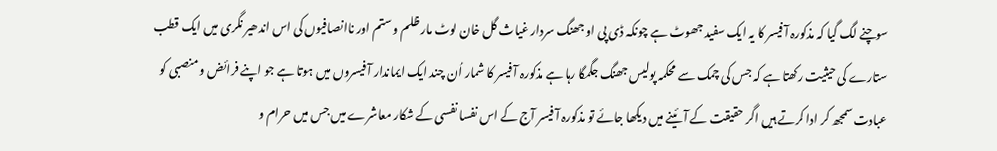سوچنے لگ گیا کہ مذکورہ آ فیسر کا یہ ایک سفید جھوٹ ہے چونکہ ڈی پی او جھنگ سردار غیاث گل خان لوٹ مار ظلم و ستم اور ناانصافیوں کی اس اندھیر نگری میں ایک قطب ستارے کی حیثیت رکھتا ہے کہ جس کی چمک سے محکمہ پولیس جھنگ جگمگا رہا ہے مذکورہ آ فیسر کا شمار اُن چند ایک ایماندار آ فیسروں میں ہوتا ہے جو اپنے فرائض و منصبی کو عبادت سمجھ کر ادا کرتے ہیں اگر حقیقت کے آ ئینے میں دیکھا جائے تو مذکورہ آ فیسر آج کے اس نفسا نفسی کے شکار معاشرے میں جس میں حرام و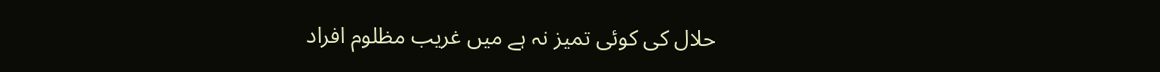حلال کی کوئی تمیز نہ ہے میں غریب مظلوم افراد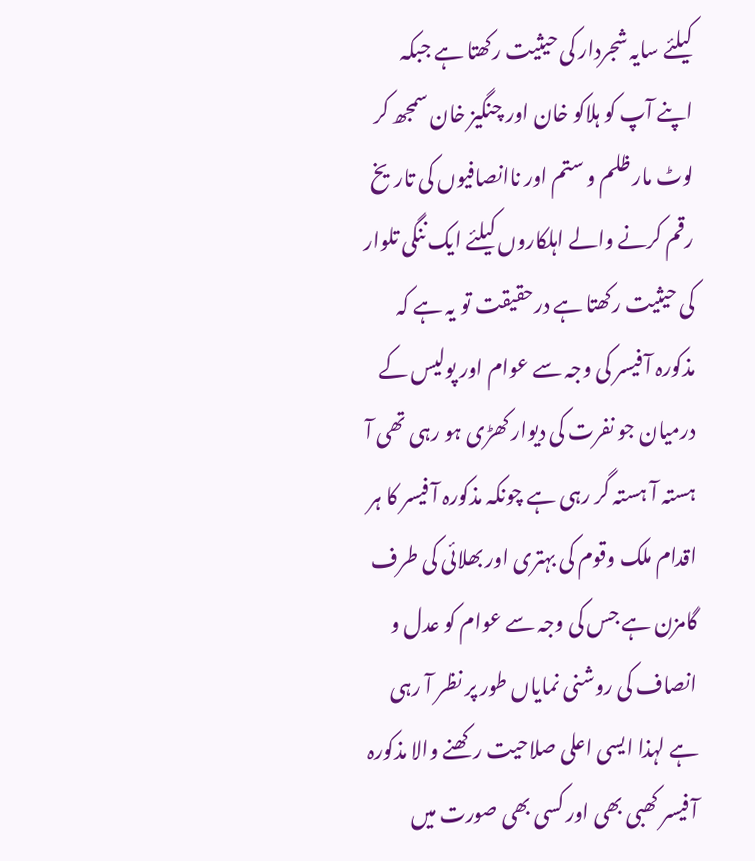کیلئے سایہ شجردار کی حیثیت رکھتا ہے جبکہ اپنے آپ کو ہلاکو خان اور چنگیز خان سمجھ کر لوٹ مار ظلم و ستم اور ناانصافیوں کی تاریخ رقم کرنے والے اہلکاروں کیلئے ایک ننگی تلوار کی حیثیت رکھتا ہے درحقیقت تو یہ ہے کہ مذکورہ آ فیسر کی وجہ سے عوام اور پولیس کے درمیان جو نفرت کی دیوار کھڑی ہو رہی تھی آ ہستہ آ ہستہ گر رہی ہے چونکہ مذکورہ آ فیسر کا ہر اقدام ملک وقوم کی بہتری اور بھلائی کی طرف گامزن ہے جس کی وجہ سے عوام کو عدل و انصاف کی روشنی نمایاں طور پر نظر آ رہی ہے لہذا ایسی اعلی صلاحیت رکھنے والا مذکورہ آ فیسر کھبی بھی اور کسی بھی صورت میں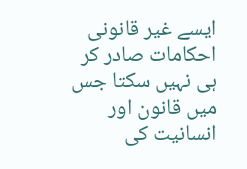ایسے غیر قانونی احکامات صادر کر ہی نہیں سکتا جس میں قانون اور انسانیت کی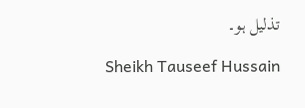تذلیل ہو۔

Sheikh Tauseef Hussain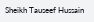Sheikh Tauseef Hussain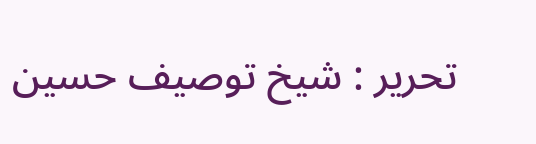تحریر : شیخ توصیف حسین